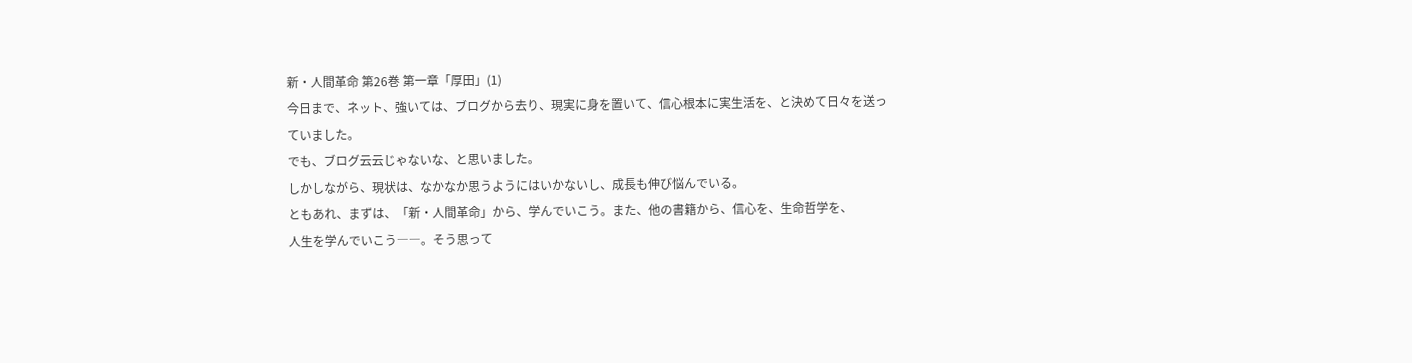新・人間革命 第26巻 第一章「厚田」(1)
今日まで、ネット、強いては、ブログから去り、現実に身を置いて、信心根本に実生活を、と決めて日々を送っていました。
でも、ブログ云云じゃないな、と思いました。
しかしながら、現状は、なかなか思うようにはいかないし、成長も伸び悩んでいる。
ともあれ、まずは、「新・人間革命」から、学んでいこう。また、他の書籍から、信心を、生命哲学を、
人生を学んでいこう――。そう思って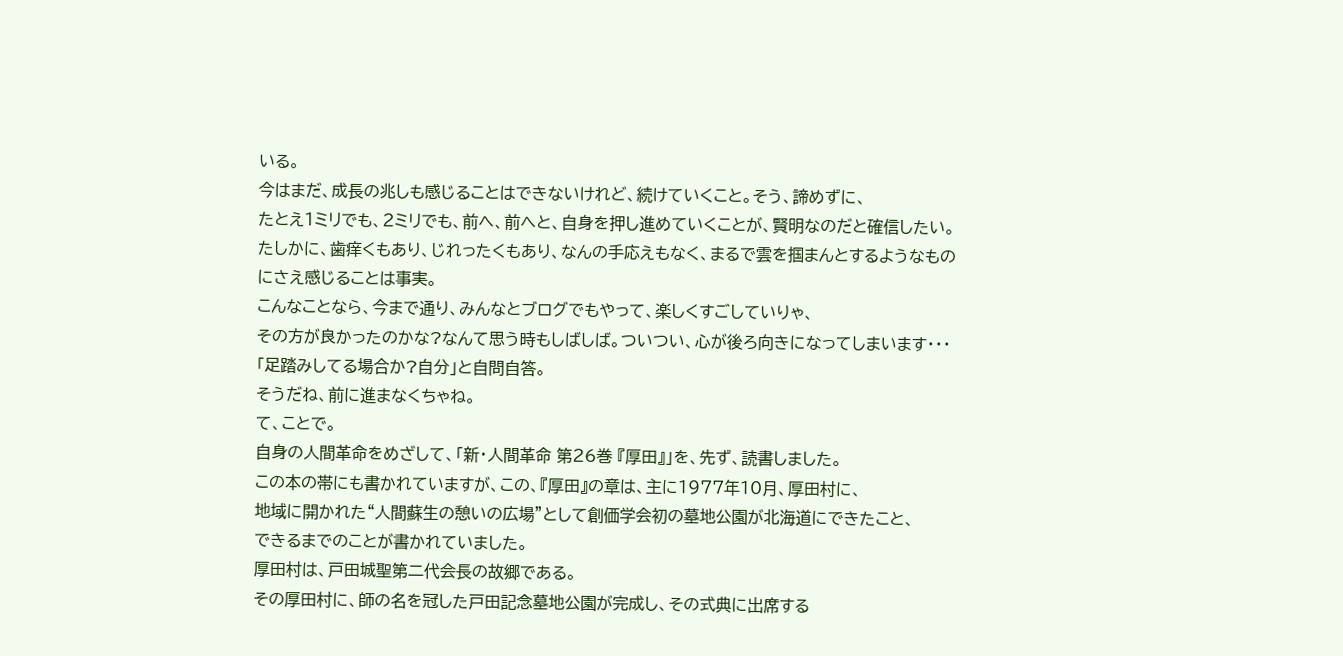いる。
今はまだ、成長の兆しも感じることはできないけれど、続けていくこと。そう、諦めずに、
たとえ1ミリでも、2ミリでも、前へ、前へと、自身を押し進めていくことが、賢明なのだと確信したい。
たしかに、歯痒くもあり、じれったくもあり、なんの手応えもなく、まるで雲を掴まんとするようなもの
にさえ感じることは事実。
こんなことなら、今まで通り、みんなとブログでもやって、楽しくすごしていりゃ、
その方が良かったのかな?なんて思う時もしばしば。ついつい、心が後ろ向きになってしまいます・・・
「足踏みしてる場合か?自分」と自問自答。
そうだね、前に進まなくちゃね。
て、ことで。
自身の人間革命をめざして、「新・人間革命 第26巻 『厚田』」を、先ず、読書しました。
この本の帯にも書かれていますが、この、『厚田』の章は、主に1977年10月、厚田村に、
地域に開かれた“人間蘇生の憩いの広場”として創価学会初の墓地公園が北海道にできたこと、
できるまでのことが書かれていました。
厚田村は、戸田城聖第二代会長の故郷である。
その厚田村に、師の名を冠した戸田記念墓地公園が完成し、その式典に出席する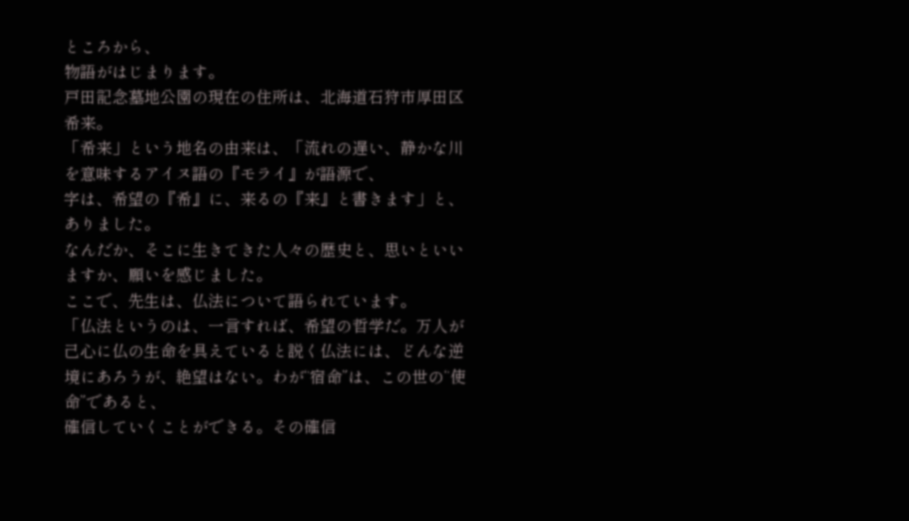ところから、
物語がはじまります。
戸田記念墓地公園の現在の住所は、北海道石狩市厚田区希来。
「希来」という地名の由来は、「流れの遅い、静かな川を意味するアイヌ語の『モライ』が語源で、
字は、希望の『希』に、来るの『来』と書きます」と、ありました。
なんだか、そこに生きてきた人々の歴史と、思いといいますか、願いを感じました。
ここで、先生は、仏法について語られています。
「仏法というのは、一言すれば、希望の哲学だ。万人が己心に仏の生命を具えていると説く仏法には、どんな逆境にあろうが、絶望はない。わが“宿命”は、この世の“使命”であると、
確信していくことができる。その確信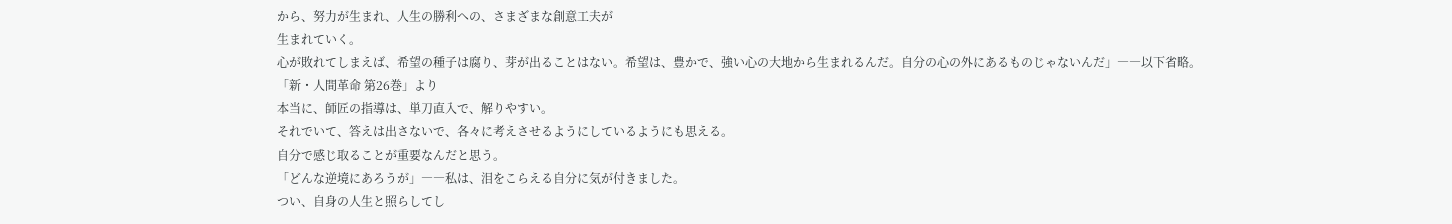から、努力が生まれ、人生の勝利への、さまざまな創意工夫が
生まれていく。
心が敗れてしまえば、希望の種子は腐り、芽が出ることはない。希望は、豊かで、強い心の大地から生まれるんだ。自分の心の外にあるものじゃないんだ」――以下省略。
「新・人間革命 第26巻」より
本当に、師匠の指導は、単刀直入で、解りやすい。
それでいて、答えは出さないで、各々に考えさせるようにしているようにも思える。
自分で感じ取ることが重要なんだと思う。
「どんな逆境にあろうが」――私は、泪をこらえる自分に気が付きました。
つい、自身の人生と照らしてし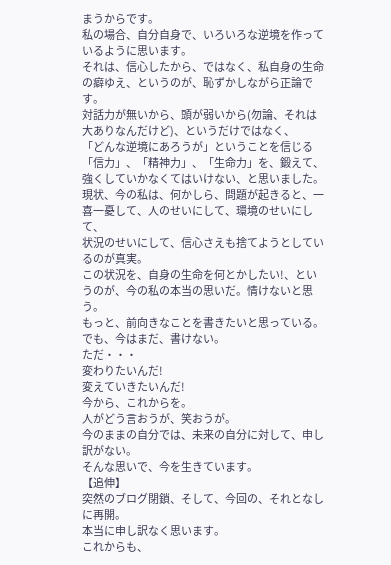まうからです。
私の場合、自分自身で、いろいろな逆境を作っているように思います。
それは、信心したから、ではなく、私自身の生命の癖ゆえ、というのが、恥ずかしながら正論です。
対話力が無いから、頭が弱いから(勿論、それは大ありなんだけど)、というだけではなく、
「どんな逆境にあろうが」ということを信じる「信力」、「精神力」、「生命力」を、鍛えて、強くしていかなくてはいけない、と思いました。
現状、今の私は、何かしら、問題が起きると、一喜一憂して、人のせいにして、環境のせいにして、
状況のせいにして、信心さえも捨てようとしているのが真実。
この状況を、自身の生命を何とかしたい!、というのが、今の私の本当の思いだ。情けないと思う。
もっと、前向きなことを書きたいと思っている。
でも、今はまだ、書けない。
ただ・・・
変わりたいんだ!
変えていきたいんだ!
今から、これからを。
人がどう言おうが、笑おうが。
今のままの自分では、未来の自分に対して、申し訳がない。
そんな思いで、今を生きています。
【追伸】
突然のブログ閉鎖、そして、今回の、それとなしに再開。
本当に申し訳なく思います。
これからも、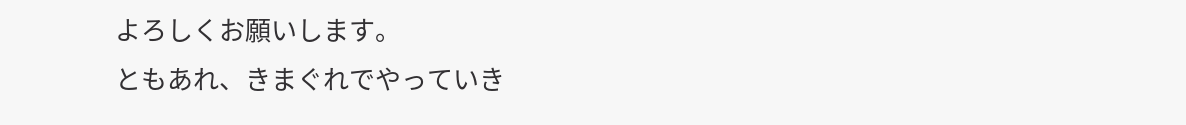よろしくお願いします。
ともあれ、きまぐれでやっていき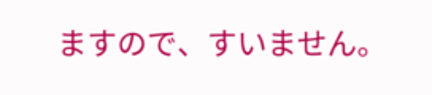ますので、すいません。